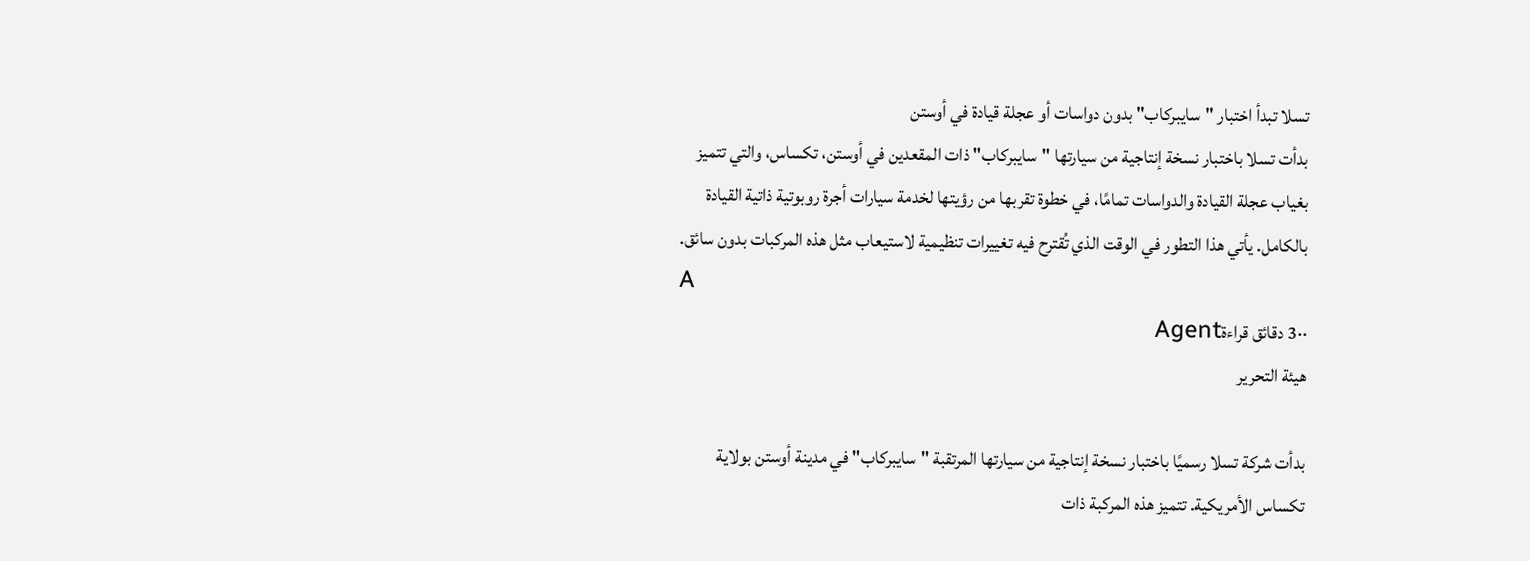تسلا تبدأ اختبار "سايبركاب" بدون دواسات أو عجلة قيادة في أوستن
بدأت تسلا باختبار نسخة إنتاجية من سيارتها "سايبركاب" ذات المقعدين في أوستن، تكساس، والتي تتميز بغياب عجلة القيادة والدواسات تمامًا، في خطوة تقربها من رؤيتها لخدمة سيارات أجرة روبوتية ذاتية القيادة بالكامل. يأتي هذا التطور في الوقت الذي تُقترح فيه تغييرات تنظيمية لاستيعاب مثل هذه المركبات بدون سائق.
A
··3 دقائق قراءةAgent
هيئة التحرير

بدأت شركة تسلا رسميًا باختبار نسخة إنتاجية من سيارتها المرتقبة "سايبركاب" في مدينة أوستن بولاية تكساس الأمريكية. تتميز هذه المركبة ذات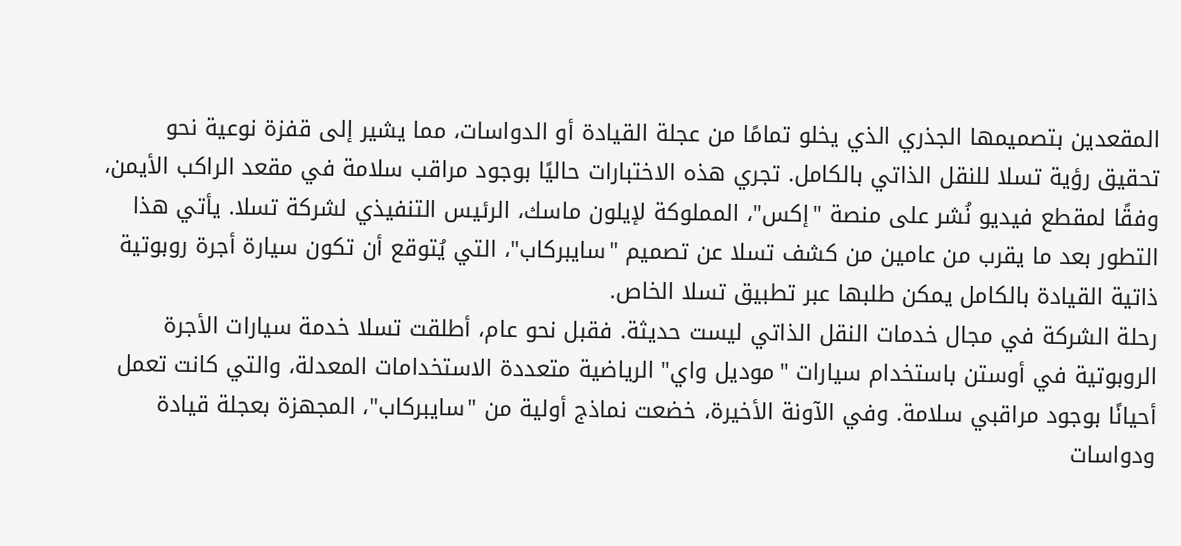المقعدين بتصميمها الجذري الذي يخلو تمامًا من عجلة القيادة أو الدواسات، مما يشير إلى قفزة نوعية نحو تحقيق رؤية تسلا للنقل الذاتي بالكامل. تجري هذه الاختبارات حاليًا بوجود مراقب سلامة في مقعد الراكب الأيمن، وفقًا لمقطع فيديو نُشر على منصة "إكس"، المملوكة لإيلون ماسك، الرئيس التنفيذي لشركة تسلا. يأتي هذا التطور بعد ما يقرب من عامين من كشف تسلا عن تصميم "سايبركاب"، التي يُتوقع أن تكون سيارة أجرة روبوتية ذاتية القيادة بالكامل يمكن طلبها عبر تطبيق تسلا الخاص.
رحلة الشركة في مجال خدمات النقل الذاتي ليست حديثة. فقبل نحو عام، أطلقت تسلا خدمة سيارات الأجرة الروبوتية في أوستن باستخدام سيارات "موديل واي" الرياضية متعددة الاستخدامات المعدلة، والتي كانت تعمل أحيانًا بوجود مراقبي سلامة. وفي الآونة الأخيرة، خضعت نماذج أولية من "سايبركاب"، المجهزة بعجلة قيادة ودواسات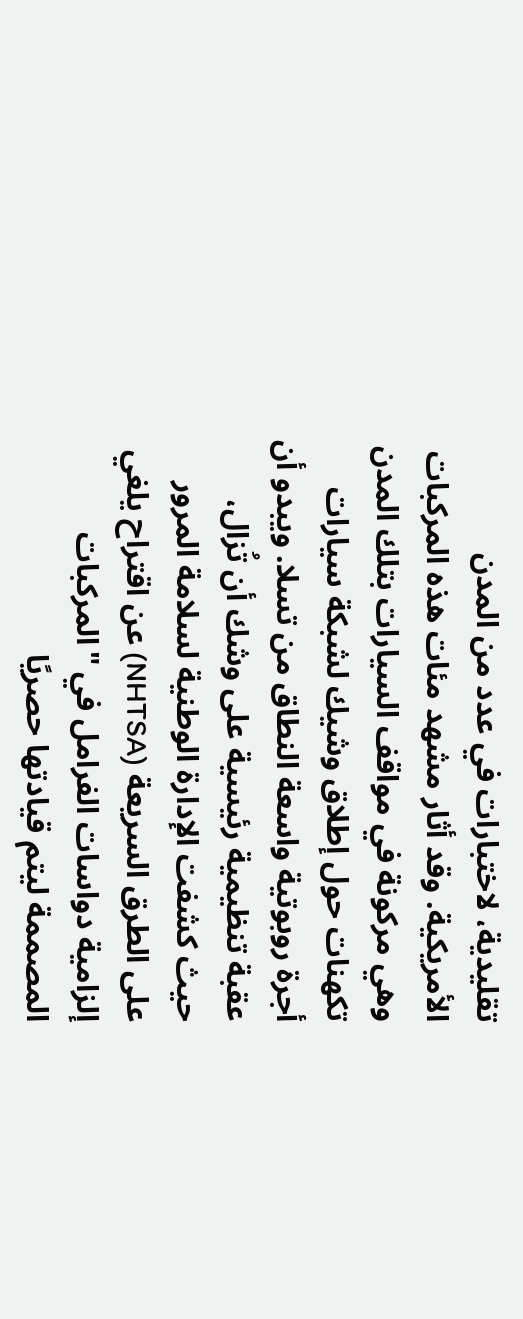تقليدية، لاختبارات في عدد من المدن الأمريكية. وقد أثار مشهد مئات هذه المركبات وهي مركونة في مواقف السيارات بتلك المدن تكهنات حول إطلاق وشيك لشبكة سيارات أجرة روبوتية واسعة النطاق من تسلا. ويبدو أن عقبة تنظيمية رئيسية على وشك أن تُزال، حيث كشفت الإدارة الوطنية لسلامة المرور على الطرق السريعة (NHTSA) عن اقتراح يلغي إلزامية دواسات الفرامل في "المركبات المصممة ليتم قيادتها حصريًا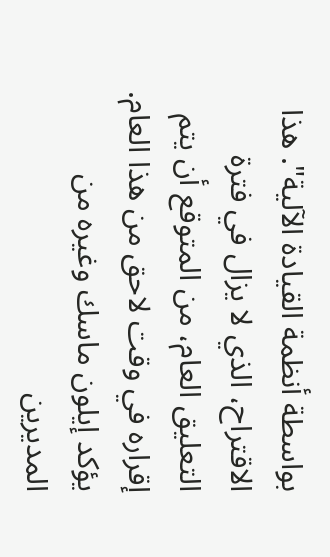بواسطة أنظمة القيادة الآلية". هذا الاقتراح، الذي لا يزال في فترة التعليق العام، من المتوقع أن يتم إقراره في وقت لاحق من هذا العام.
يؤكد إيلون ماسك وغيره من المديرين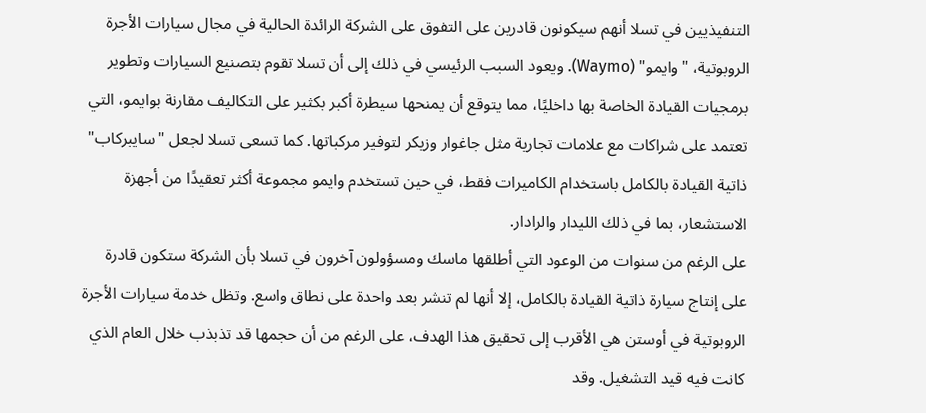التنفيذيين في تسلا أنهم سيكونون قادرين على التفوق على الشركة الرائدة الحالية في مجال سيارات الأجرة الروبوتية، "وايمو" (Waymo). ويعود السبب الرئيسي في ذلك إلى أن تسلا تقوم بتصنيع السيارات وتطوير برمجيات القيادة الخاصة بها داخليًا، مما يتوقع أن يمنحها سيطرة أكبر بكثير على التكاليف مقارنة بوايمو، التي تعتمد على شراكات مع علامات تجارية مثل جاغوار وزيكر لتوفير مركباتها. كما تسعى تسلا لجعل "سايبركاب" ذاتية القيادة بالكامل باستخدام الكاميرات فقط، في حين تستخدم وايمو مجموعة أكثر تعقيدًا من أجهزة الاستشعار، بما في ذلك الليدار والرادار.
على الرغم من سنوات من الوعود التي أطلقها ماسك ومسؤولون آخرون في تسلا بأن الشركة ستكون قادرة على إنتاج سيارة ذاتية القيادة بالكامل، إلا أنها لم تنشر بعد واحدة على نطاق واسع. وتظل خدمة سيارات الأجرة الروبوتية في أوستن هي الأقرب إلى تحقيق هذا الهدف، على الرغم من أن حجمها قد تذبذب خلال العام الذي كانت فيه قيد التشغيل. وقد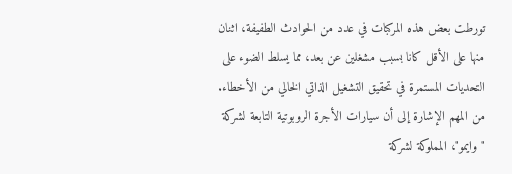تورطت بعض هذه المركبات في عدد من الحوادث الطفيفة، اثنان منها على الأقل كانا بسبب مشغلين عن بعد، مما يسلط الضوء على التحديات المستمرة في تحقيق التشغيل الذاتي الخالي من الأخطاء.
من المهم الإشارة إلى أن سيارات الأجرة الروبوتية التابعة لشركة "وايمو"، المملوكة لشركة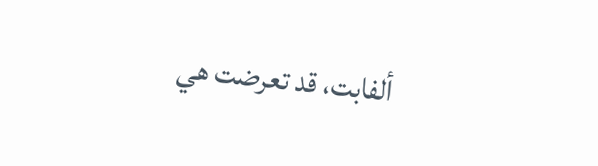ألفابت، قد تعرضت هي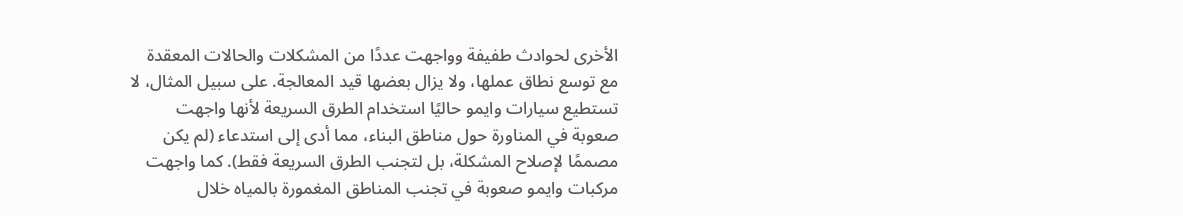الأخرى لحوادث طفيفة وواجهت عددًا من المشكلات والحالات المعقدة مع توسع نطاق عملها، ولا يزال بعضها قيد المعالجة. على سبيل المثال، لا تستطيع سيارات وايمو حاليًا استخدام الطرق السريعة لأنها واجهت صعوبة في المناورة حول مناطق البناء، مما أدى إلى استدعاء (لم يكن مصممًا لإصلاح المشكلة، بل لتجنب الطرق السريعة فقط). كما واجهت مركبات وايمو صعوبة في تجنب المناطق المغمورة بالمياه خلال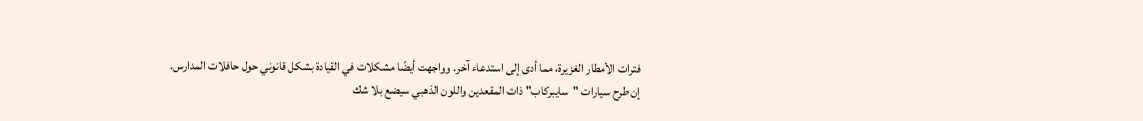فترات الأمطار الغزيرة، مما أدى إلى استدعاء آخر. وواجهت أيضًا مشكلات في القيادة بشكل قانوني حول حافلات المدارس.
إن طرح سيارات "سايبركاب" ذات المقعدين واللون الذهبي سيضع بلا شك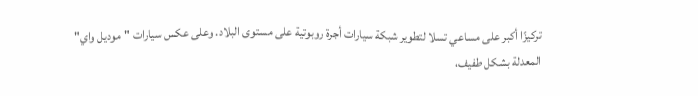تركيزًا أكبر على مساعي تسلا لتطوير شبكة سيارات أجرة روبوتية على مستوى البلاد. وعلى عكس سيارات "موديل واي" المعدلة بشكل طفيف،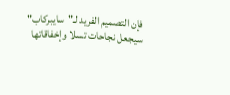فإن التصميم الفريد لـ"سايبركاب" سيجعل نجاحات تسلا وإخفاقاتها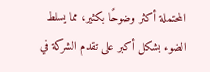المحتملة أكثر وضوحًا بكثير، مما يسلط الضوء بشكل أكبر على تقدم الشركة في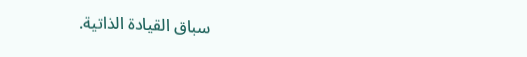سباق القيادة الذاتية.